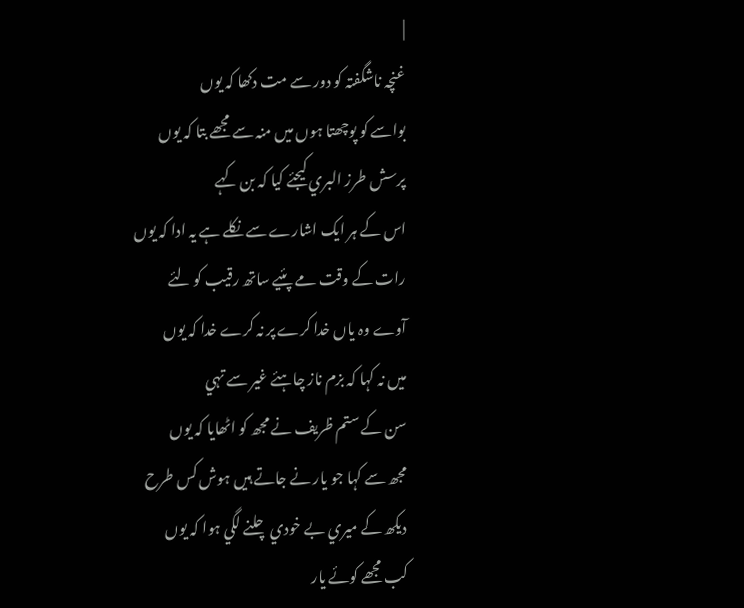|
غنچہ ناشگفتہ کو دور سے مت دکھا کہ يوں
بواسے کو پوچھتا ہوں ميں منہ سے مجھے بتا کہ يوں
پرسش طرز البري کيجئے کيا کہ بن کہے
اس کے ہر ايک اشارے سے نکلے ہے يہ ادا کہ يوں
رات کے وقت مے پئيے ساتھ رقيب کو لئے
آوے وہ ياں خدا کرے پر نہ کرے خدا کہ يوں
ميں نہ کہا کہ بزم ناز چاہئے غير سے تہي
سن کے ستم ظريف نے مجھ کو اٹھايا کہ يوں
مجھ سے کہا جو يار نے جاتے ہيں ہوش کس طرح
ديکھ کے ميري بے خودي چلنے لگي ہوا کہ يوں
کب مجھے کوئے يار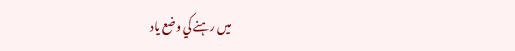ميں رہنے کي وضع ياد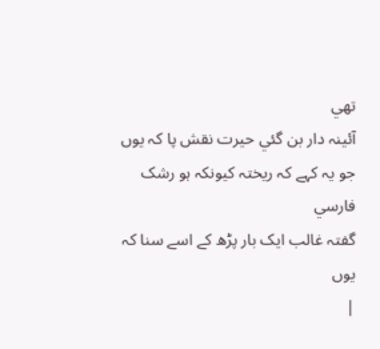تھي
آئينہ دار بن گئي حيرت نقش پا کہ يوں
جو يہ کہے کہ ريختہ کيونکہ ہو رشک
فارسي
گفتہ غالب ايک بار پڑھ کے اسے سنا کہ يوں
|